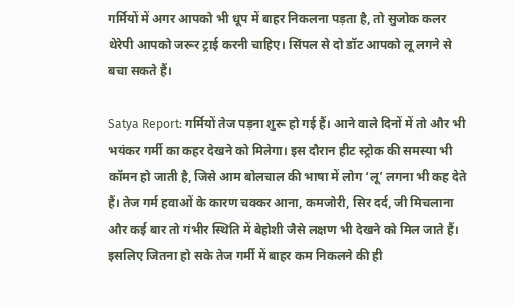गर्मियों में अगर आपको भी धूप में बाहर निकलना पड़ता है, तो सुजोक कलर थेरेपी आपको जरूर ट्राई करनी चाहिए। सिंपल से दो डॉट आपको लू लगने से बचा सकते हैं।

Satya Report: गर्मियों तेज पड़ना शुरू हो गई हैं। आने वाले दिनों में तो और भी भयंकर गर्मी का कहर देखने को मिलेगा। इस दौरान हीट स्ट्रोक की समस्या भी कॉमन हो जाती है, जिसे आम बोलचाल की भाषा में लोग ‘लू’ लगना भी कह देते हैं। तेज गर्म हवाओं के कारण चक्कर आना, कमजोरी, सिर दर्द, जी मिचलाना और कई बार तो गंभीर स्थिति में बेहोशी जैसे लक्षण भी देखने को मिल जाते हैं। इसलिए जितना हो सके तेज गर्मी में बाहर कम निकलने की ही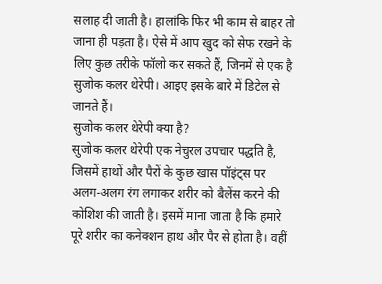सलाह दी जाती है। हालांकि फिर भी काम से बाहर तो जाना ही पड़ता है। ऐसे में आप खुद को सेफ रखने के लिए कुछ तरीके फॉलो कर सकते हैं, जिनमें से एक है सुजोक कलर थेरेपी। आइए इसके बारे में डिटेल से जानते हैं।
सुजोक कलर थेरेपी क्या है?
सुजोक कलर थेरेपी एक नेचुरल उपचार पद्धति है, जिसमें हाथों और पैरों के कुछ खास पॉइंट्स पर अलग-अलग रंग लगाकर शरीर को बैलेंस करने की कोशिश की जाती है। इसमें माना जाता है कि हमारे पूरे शरीर का कनेक्शन हाथ और पैर से होता है। वहीं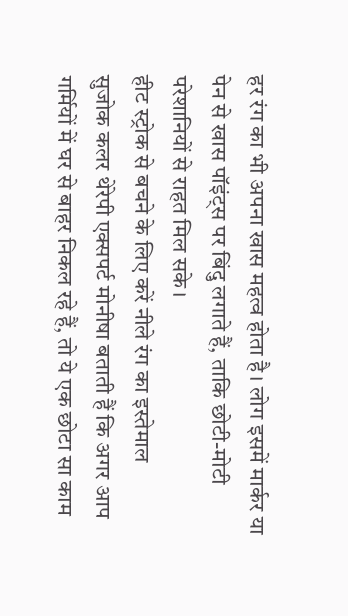हर रंग का भी अपना खास महत्व होता है। लोग इसमें मार्कर या पेन से खास पॉइंट्स पर बिंदु लगाते हैं, ताकि छोटी-मोटी परेशानियों से राहत मिल सके।
हीट स्ट्रोक से बचने के लिए करें नीले रंग का इस्तेमाल
सुजोक कलर थेरेपी एक्सपर्ट मोनीषा बताती हैं कि अगर आप गर्मियों में घर से बाहर निकल रहे हैं, तो ये एक छोटा सा काम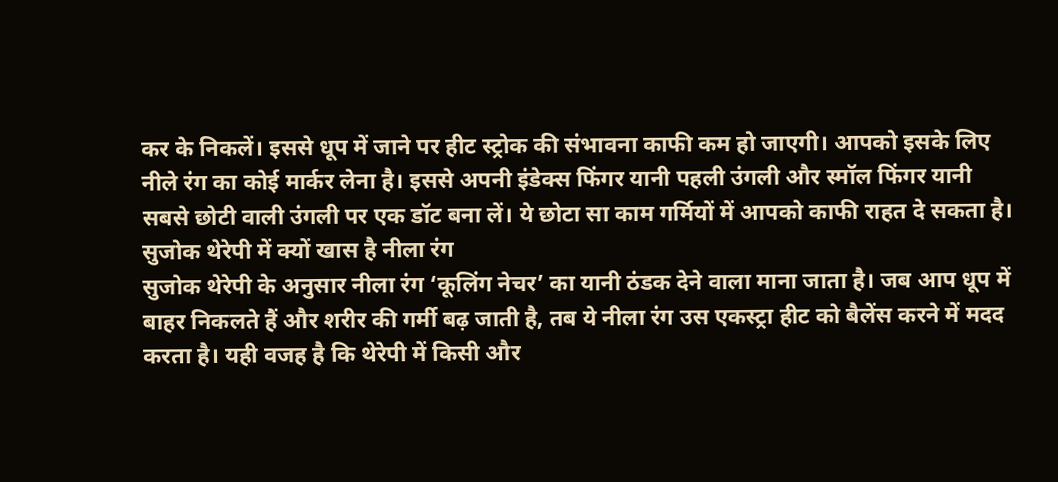कर के निकलें। इससे धूप में जाने पर हीट स्ट्रोक की संभावना काफी कम हो जाएगी। आपको इसके लिए नीले रंग का कोई मार्कर लेना है। इससे अपनी इंडेक्स फिंगर यानी पहली उंगली और स्मॉल फिंगर यानी सबसे छोटी वाली उंगली पर एक डॉट बना लें। ये छोटा सा काम गर्मियों में आपको काफी राहत दे सकता है।
सुजोक थेरेपी में क्यों खास है नीला रंग
सुजोक थेरेपी के अनुसार नीला रंग ‘कूलिंग नेचर’ का यानी ठंडक देने वाला माना जाता है। जब आप धूप में बाहर निकलते हैं और शरीर की गर्मी बढ़ जाती है, तब ये नीला रंग उस एकस्ट्रा हीट को बैलेंस करने में मदद करता है। यही वजह है कि थेरेपी में किसी और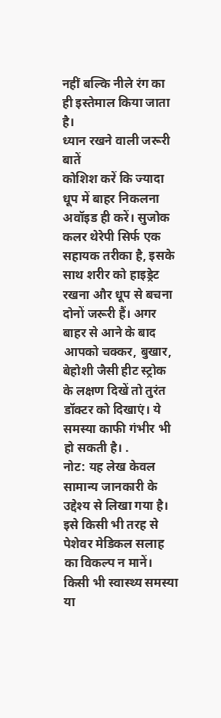नहीं बल्कि नीले रंग का ही इस्तेमाल किया जाता है।
ध्यान रखने वाली जरूरी बातें
कोशिश करें कि ज्यादा धूप में बाहर निकलना अवॉइड ही करें। सुजोक कलर थेरेपी सिर्फ एक सहायक तरीका है, इसके साथ शरीर को हाइड्रेट रखना और धूप से बचना दोनों जरूरी हैं। अगर बाहर से आने के बाद आपको चक्कर, बुखार, बेहोशी जैसी हीट स्ट्रोक के लक्षण दिखें तो तुरंत डॉक्टर को दिखाएं। ये समस्या काफी गंभीर भी हो सकती है। .
नोट: यह लेख केवल सामान्य जानकारी के उद्देश्य से लिखा गया है। इसे किसी भी तरह से पेशेवर मेडिकल सलाह का विकल्प न मानें। किसी भी स्वास्थ्य समस्या या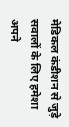मेडिकल कंडीशन से जुड़े सवालों के लिए हमेशा अपने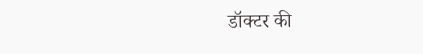डॉक्टर की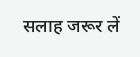सलाह जरूर लें